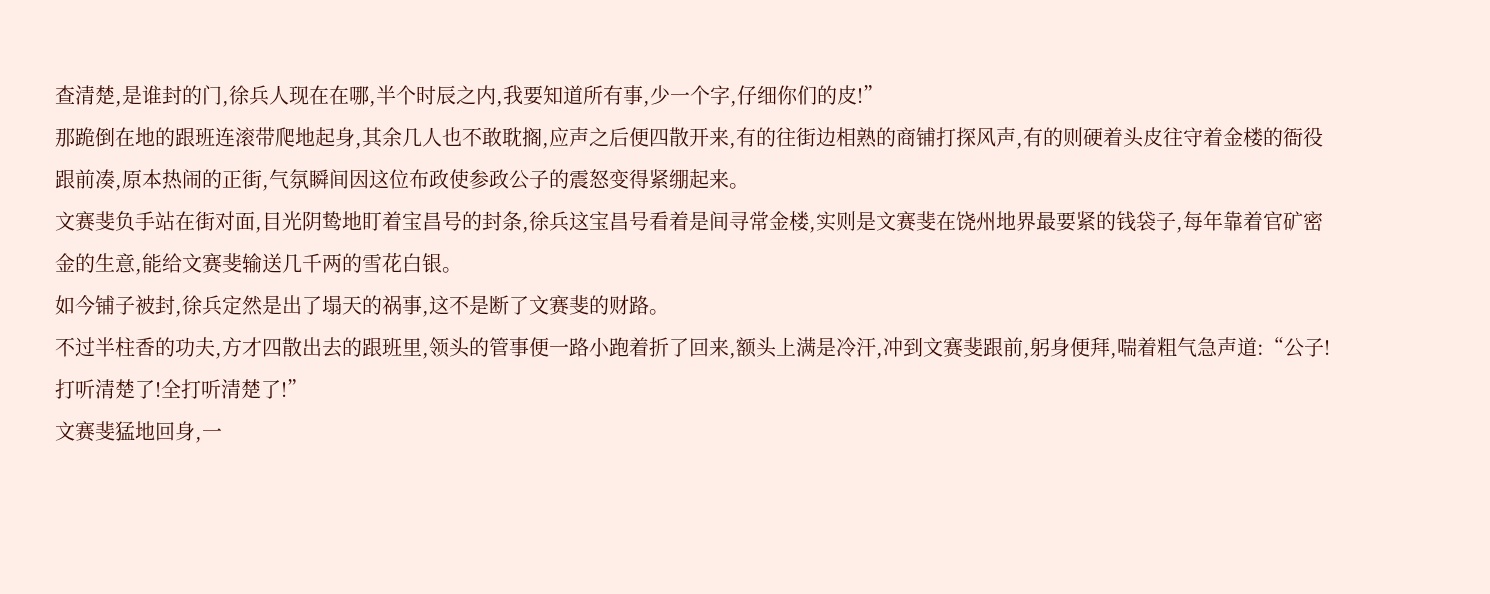查清楚,是谁封的门,徐兵人现在在哪,半个时辰之内,我要知道所有事,少一个字,仔细你们的皮!”
那跪倒在地的跟班连滚带爬地起身,其余几人也不敢耽搁,应声之后便四散开来,有的往街边相熟的商铺打探风声,有的则硬着头皮往守着金楼的衙役跟前凑,原本热闹的正街,气氛瞬间因这位布政使参政公子的震怒变得紧绷起来。
文赛斐负手站在街对面,目光阴鸷地盯着宝昌号的封条,徐兵这宝昌号看着是间寻常金楼,实则是文赛斐在饶州地界最要紧的钱袋子,每年靠着官矿密金的生意,能给文赛斐输送几千两的雪花白银。
如今铺子被封,徐兵定然是出了塌天的祸事,这不是断了文赛斐的财路。
不过半柱香的功夫,方才四散出去的跟班里,领头的管事便一路小跑着折了回来,额头上满是冷汗,冲到文赛斐跟前,躬身便拜,喘着粗气急声道:“公子!打听清楚了!全打听清楚了!”
文赛斐猛地回身,一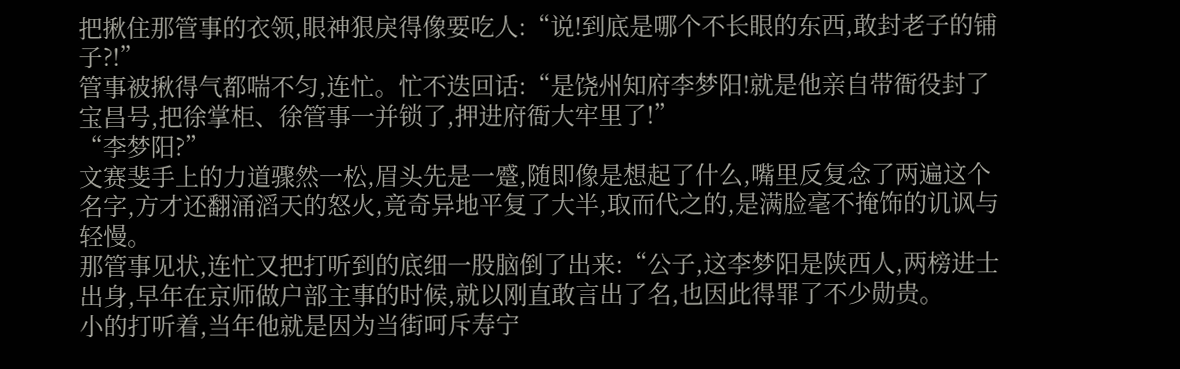把揪住那管事的衣领,眼神狠戾得像要吃人:“说!到底是哪个不长眼的东西,敢封老子的铺子?!”
管事被揪得气都喘不匀,连忙。忙不迭回话:“是饶州知府李梦阳!就是他亲自带衙役封了宝昌号,把徐掌柜、徐管事一并锁了,押进府衙大牢里了!”
“李梦阳?”
文赛斐手上的力道骤然一松,眉头先是一蹙,随即像是想起了什么,嘴里反复念了两遍这个名字,方才还翻涌滔天的怒火,竟奇异地平复了大半,取而代之的,是满脸毫不掩饰的讥讽与轻慢。
那管事见状,连忙又把打听到的底细一股脑倒了出来:“公子,这李梦阳是陕西人,两榜进士出身,早年在京师做户部主事的时候,就以刚直敢言出了名,也因此得罪了不少勋贵。
小的打听着,当年他就是因为当街呵斥寿宁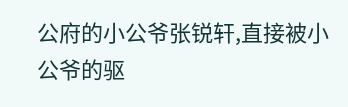公府的小公爷张锐轩,直接被小公爷的驱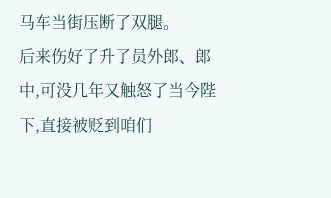马车当街压断了双腿。
后来伤好了升了员外郎、郎中,可没几年又触怒了当今陛下,直接被贬到咱们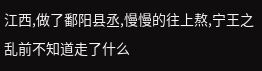江西,做了鄱阳县丞,慢慢的往上熬,宁王之乱前不知道走了什么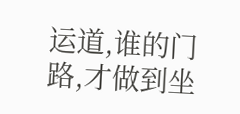运道,谁的门路,才做到坐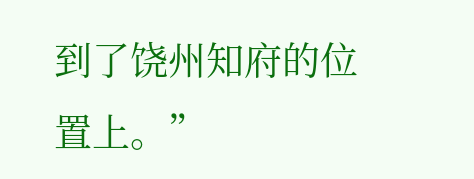到了饶州知府的位置上。”